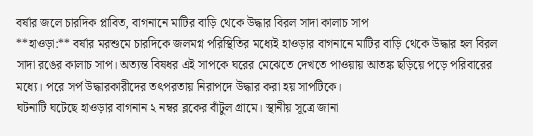বর্ষার জলে চারদিক প্লাবিত, বাগনানে মাটির বাড়ি থেকে উদ্ধার বিরল সাদা কালাচ সাপ
**হাওড়া:** বর্ষার মরশুমে চারদিকে জলমগ্ন পরিস্থিতির মধ্যেই হাওড়ার বাগনানে মাটির বাড়ি থেকে উদ্ধার হল বিরল সাদা রঙের কালাচ সাপ। অত্যন্ত বিষধর এই সাপকে ঘরের মেঝেতে দেখতে পাওয়ায় আতঙ্ক ছড়িয়ে পড়ে পরিবারের মধ্যে। পরে সর্প উদ্ধারকারীদের তৎপরতায় নিরাপদে উদ্ধার করা হয় সাপটিকে।
ঘটনাটি ঘটেছে হাওড়ার বাগনান ২ নম্বর ব্লকের বাঁটুল গ্রামে। স্থানীয় সূত্রে জানা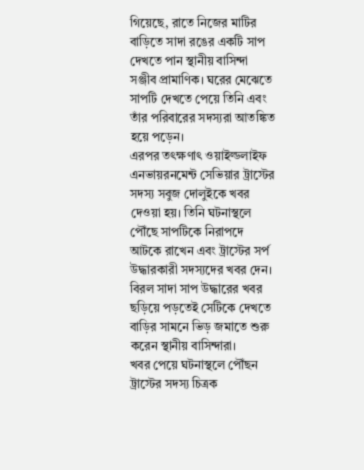গিয়েছে, রাতে নিজের মাটির বাড়িতে সাদা রঙের একটি সাপ দেখতে পান স্থানীয় বাসিন্দা সঞ্জীব প্রামাণিক। ঘরের মেঝেতে সাপটি দেখতে পেয়ে তিনি এবং তাঁর পরিবারের সদস্যরা আতঙ্কিত হয়ে পড়েন।
এরপর তৎক্ষণাৎ ওয়াইল্ডলাইফ এনভায়রনমেন্ট সেভিয়ার ট্রাস্টের সদস্য সবুজ দোলুইকে খবর দেওয়া হয়। তিনি ঘটনাস্থলে পৌঁছে সাপটিকে নিরাপদে আটকে রাখেন এবং ট্রাস্টের সর্প উদ্ধারকারী সদস্যদের খবর দেন। বিরল সাদা সাপ উদ্ধারের খবর ছড়িয়ে পড়তেই সেটিকে দেখতে বাড়ির সামনে ভিড় জমাতে শুরু করেন স্থানীয় বাসিন্দারা।
খবর পেয়ে ঘটনাস্থলে পৌঁছন ট্রাস্টের সদস্য চিত্রক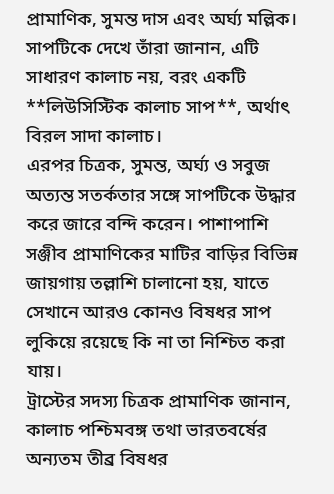প্রামাণিক, সুমন্ত দাস এবং অর্ঘ্য মল্লিক। সাপটিকে দেখে তাঁরা জানান, এটি সাধারণ কালাচ নয়, বরং একটি **লিউসিস্টিক কালাচ সাপ**, অর্থাৎ বিরল সাদা কালাচ।
এরপর চিত্রক, সুমন্ত, অর্ঘ্য ও সবুজ অত্যন্ত সতর্কতার সঙ্গে সাপটিকে উদ্ধার করে জারে বন্দি করেন। পাশাপাশি সঞ্জীব প্রামাণিকের মাটির বাড়ির বিভিন্ন জায়গায় তল্লাশি চালানো হয়, যাতে সেখানে আরও কোনও বিষধর সাপ লুকিয়ে রয়েছে কি না তা নিশ্চিত করা যায়।
ট্রাস্টের সদস্য চিত্রক প্রামাণিক জানান, কালাচ পশ্চিমবঙ্গ তথা ভারতবর্ষের অন্যতম তীব্র বিষধর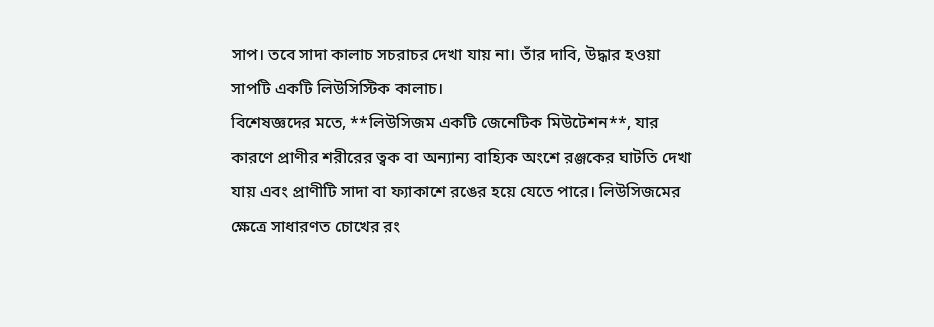সাপ। তবে সাদা কালাচ সচরাচর দেখা যায় না। তাঁর দাবি, উদ্ধার হওয়া সাপটি একটি লিউসিস্টিক কালাচ।
বিশেষজ্ঞদের মতে, **লিউসিজম একটি জেনেটিক মিউটেশন**, যার কারণে প্রাণীর শরীরের ত্বক বা অন্যান্য বাহ্যিক অংশে রঞ্জকের ঘাটতি দেখা যায় এবং প্রাণীটি সাদা বা ফ্যাকাশে রঙের হয়ে যেতে পারে। লিউসিজমের ক্ষেত্রে সাধারণত চোখের রং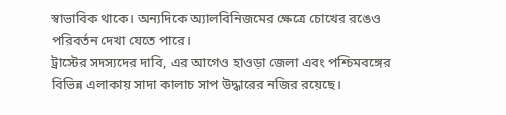স্বাভাবিক থাকে। অন্যদিকে অ্যালবিনিজমের ক্ষেত্রে চোখের রঙেও পরিবর্তন দেখা যেতে পারে।
ট্রাস্টের সদস্যদের দাবি, এর আগেও হাওড়া জেলা এবং পশ্চিমবঙ্গের বিভিন্ন এলাকায় সাদা কালাচ সাপ উদ্ধারের নজির রয়েছে।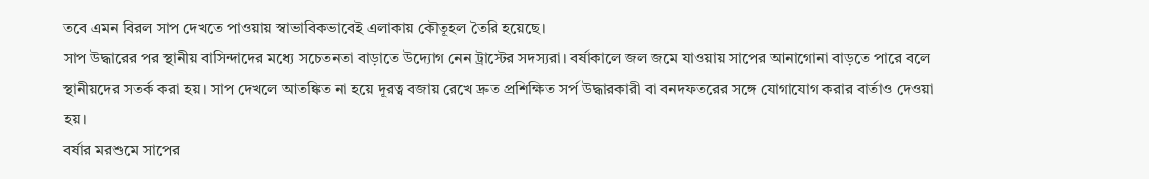তবে এমন বিরল সাপ দেখতে পাওয়ায় স্বাভাবিকভাবেই এলাকায় কৌতূহল তৈরি হয়েছে।
সাপ উদ্ধারের পর স্থানীয় বাসিন্দাদের মধ্যে সচেতনতা বাড়াতে উদ্যোগ নেন ট্রাস্টের সদস্যরা। বর্ষাকালে জল জমে যাওয়ায় সাপের আনাগোনা বাড়তে পারে বলে স্থানীয়দের সতর্ক করা হয়। সাপ দেখলে আতঙ্কিত না হয়ে দূরত্ব বজায় রেখে দ্রুত প্রশিক্ষিত সর্প উদ্ধারকারী বা বনদফতরের সঙ্গে যোগাযোগ করার বার্তাও দেওয়া হয়।
বর্ষার মরশুমে সাপের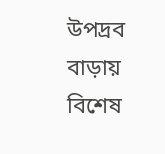উপদ্রব বাড়ায় বিশেষ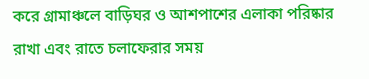করে গ্রামাঞ্চলে বাড়িঘর ও আশপাশের এলাকা পরিষ্কার রাখা এবং রাতে চলাফেরার সময়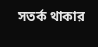সতর্ক থাকার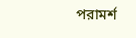পরামর্শ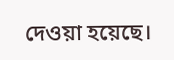দেওয়া হয়েছে।